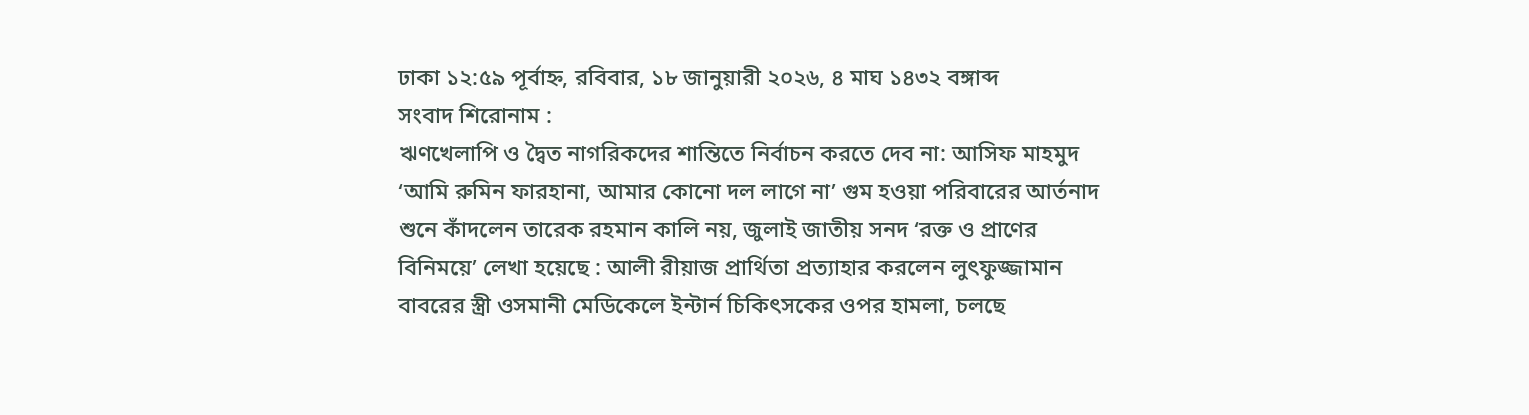ঢাকা ১২:৫৯ পূর্বাহ্ন, রবিবার, ১৮ জানুয়ারী ২০২৬, ৪ মাঘ ১৪৩২ বঙ্গাব্দ
সংবাদ শিরোনাম :
ঋণখেলাপি ও দ্বৈত নাগরিকদের শান্তিতে নির্বাচন করতে দেব না: আসিফ মাহমুদ ‘আমি রুমিন ফারহানা, আমার কোনো দল লাগে না’ গুম হওয়া পরিবারের আর্তনাদ শুনে কাঁদলেন তারেক রহমান কালি নয়, জুলাই জাতীয় সনদ ‘রক্ত ও প্রাণের বিনিময়ে’ লেখা হয়েছে : আলী রীয়াজ প্রার্থিতা প্রত্যাহার করলেন লুৎফুজ্জামান বাবরের স্ত্রী ওসমানী মেডিকেলে ইন্টার্ন চিকিৎসকের ওপর হামলা, চলছে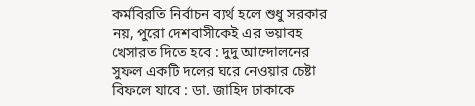কর্মবিরতি নির্বাচন ব্যর্থ হলে শুধু সরকার নয়, পুরো দেশবাসীকেই এর ভয়াবহ খেসারত দিতে হবে : দুদু আন্দোলনের সুফল একটি দলের ঘরে নেওয়ার চেষ্টা বিফলে যাবে : ডা. জাহিদ ঢাকাকে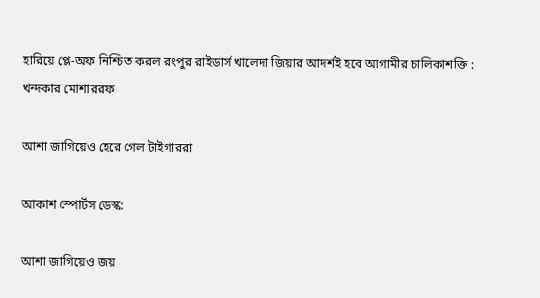হারিয়ে প্লে-অফ নিশ্চিত করল রংপুর রাইডার্স খালেদা জিয়ার আদর্শই হবে আগামীর চালিকাশক্তি : খন্দকার মোশাররফ

আশা জাগিয়েও হেরে গেল টাইগাররা

আকাশ স্পোর্টস ডেস্ক:

আশা জাগিয়েও জয়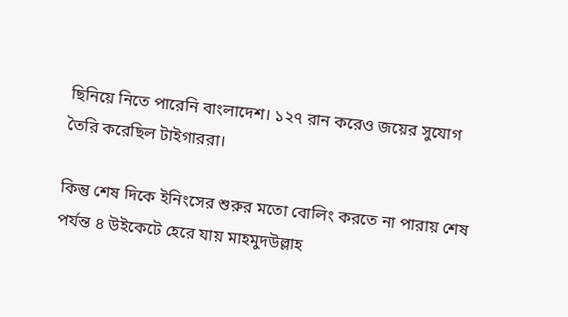ছিনিয়ে নিতে পারেনি বাংলাদেশ। ১২৭ রান করেও জয়ের সুযোগ তৈরি করেছিল টাইগাররা।

কিন্তু শেষ দিকে ইনিংসের শুরুর মতো বোলিং করতে না পারায় শেষ পর্যন্ত ৪ উইকেটে হেরে যায় মাহমুদউল্লাহ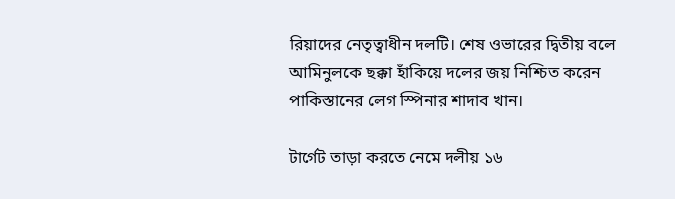রিয়াদের নেতৃত্বাধীন দলটি। শেষ ওভারের দ্বিতীয় বলে আমিনুলকে ছক্কা হাঁকিয়ে দলের জয় নিশ্চিত করেন পাকিস্তানের লেগ স্পিনার শাদাব খান।

টার্গেট তাড়া করতে নেমে দলীয় ১৬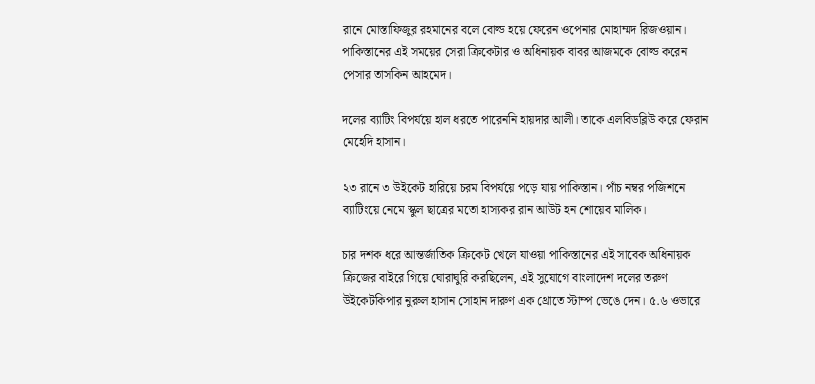রানে মোস্তাফিজুর রহমানের বলে বোল্ড হয়ে ফেরেন ওপেনার মোহাম্মদ রিজওয়ান। পাকিস্তানের এই সময়ের সেরা ক্রিকেটার ও অধিনায়ক বাবর আজমকে বোল্ড করেন পেসার তাসকিন আহমেদ।

দলের ব্যাটিং বিপর্যয়ে হাল ধরতে পারেননি হায়দার আলী। তাকে এলবিডব্লিউ করে ফেরান মেহেদি হাসান।

২৩ রানে ৩ উইকেট হারিয়ে চরম বিপর্যয়ে পড়ে যায় পাকিস্তান। পাঁচ নম্বর পজিশনে ব্যাটিংয়ে নেমে স্কুল ছাত্রের মতো হাস্যকর রান আউট হন শোয়েব মালিক।

চার দশক ধরে আন্তর্জাতিক ক্রিকেট খেলে যাওয়া পাকিস্তানের এই সাবেক অধিনায়ক ক্রিজের বাইরে গিয়ে ঘোরাঘুরি করছিলেন, এই সুযোগে বাংলাদেশ দলের তরুণ উইকেটকিপার নুরুল হাসান সোহান দারুণ এক থ্রোতে স্টাম্প ভেঙে দেন। ৫.৬ ওভারে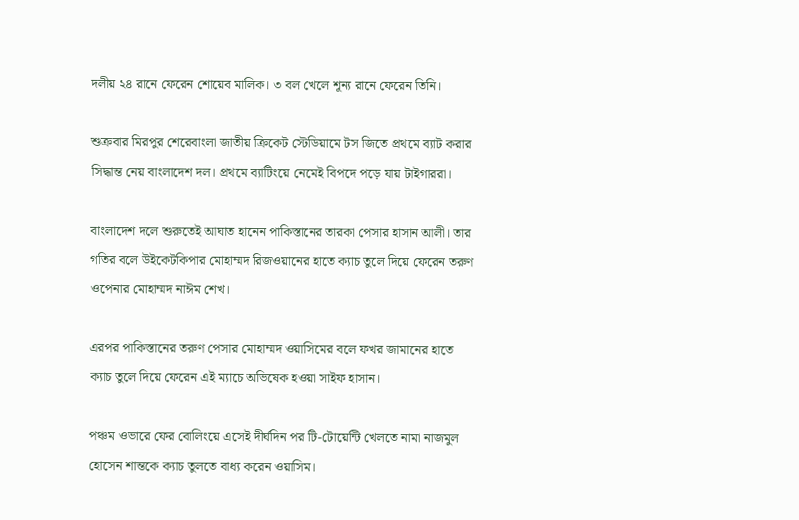দলীয় ২৪ রানে ফেরেন শোয়েব মালিক। ৩ বল খেলে শূন্য রানে ফেরেন তিনি।

শুক্রবার মিরপুর শেরেবাংলা জাতীয় ক্রিকেট স্টেডিয়ামে টস জিতে প্রথমে ব্যাট করার সিদ্ধান্ত নেয় বাংলাদেশ দল। প্রথমে ব্যাটিংয়ে নেমেই বিপদে পড়ে যায় টাইগাররা।

বাংলাদেশ দলে শুরুতেই আঘাত হানেন পাকিস্তানের তারকা পেসার হাসান আলী। তার গতির বলে উইকেটকিপার মোহাম্মদ রিজওয়ানের হাতে ক্যাচ তুলে দিয়ে ফেরেন তরুণ ওপেনার মোহাম্মদ নাঈম শেখ।

এরপর পাকিস্তানের তরুণ পেসার মোহাম্মদ ওয়াসিমের বলে ফখর জামানের হাতে ক্যাচ তুলে দিয়ে ফেরেন এই ম্যাচে অভিষেক হওয়া সাইফ হাসান।

পঞ্চম ওভারে ফের বোলিংয়ে এসেই দীর্ঘদিন পর টি-টোয়েন্টি খেলতে নামা নাজমুল হোসেন শান্তকে ক্যাচ তুলতে বাধ্য করেন ওয়াসিম।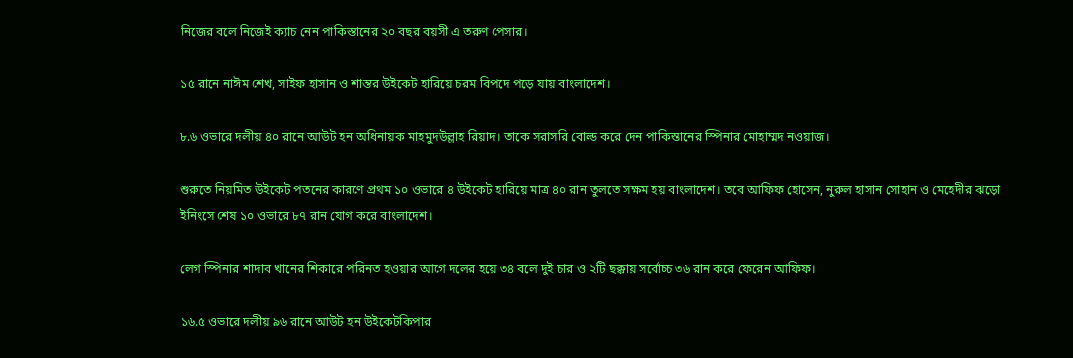নিজের বলে নিজেই ক্যাচ নেন পাকিস্তানের ২০ বছর বয়সী এ তরুণ পেসার।

১৫ রানে নাঈম শেখ, সাইফ হাসান ও শান্তর উইকেট হারিয়ে চরম বিপদে পড়ে যায় বাংলাদেশ।

৮.৬ ওভারে দলীয় ৪০ রানে আউট হন অধিনায়ক মাহমুদউল্লাহ রিয়াদ। তাকে সরাসরি বোল্ড করে দেন পাকিস্তানের স্পিনার মোহাম্মদ নওয়াজ।

শুরুতে নিয়মিত উইকেট পতনের কারণে প্রথম ১০ ওভারে ৪ উইকেট হারিয়ে মাত্র ৪০ রান তুলতে সক্ষম হয় বাংলাদেশ। তবে আফিফ হোসেন, নুরুল হাসান সোহান ও মেহেদীর ঝড়ো ইনিংসে শেষ ১০ ওভারে ৮৭ রান যোগ করে বাংলাদেশ।

লেগ স্পিনার শাদাব খানের শিকারে পরিনত হওয়ার আগে দলের হয়ে ৩৪ বলে দুই চার ও ২টি ছক্কায় সর্বোচ্চ ৩৬ রান করে ফেরেন আফিফ।

১৬.৫ ওভারে দলীয় ৯৬ রানে আউট হন উইকেটকিপার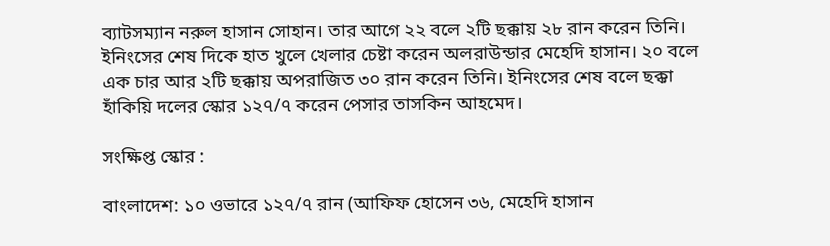ব্যাটসম্যান নরুল হাসান সোহান। তার আগে ২২ বলে ২টি ছক্কায় ২৮ রান করেন তিনি। ইনিংসের শেষ দিকে হাত খুলে খেলার চেষ্টা করেন অলরাউন্ডার মেহেদি হাসান। ২০ বলে এক চার আর ২টি ছক্কায় অপরাজিত ৩০ রান করেন তিনি। ইনিংসের শেষ বলে ছক্কা হাঁকিয়ি দলের স্কোর ১২৭/৭ করেন পেসার তাসকিন আহমেদ।

সংক্ষিপ্ত স্কোর :

বাংলাদেশ: ১০ ওভারে ১২৭/৭ রান (আফিফ হোসেন ৩৬, মেহেদি হাসান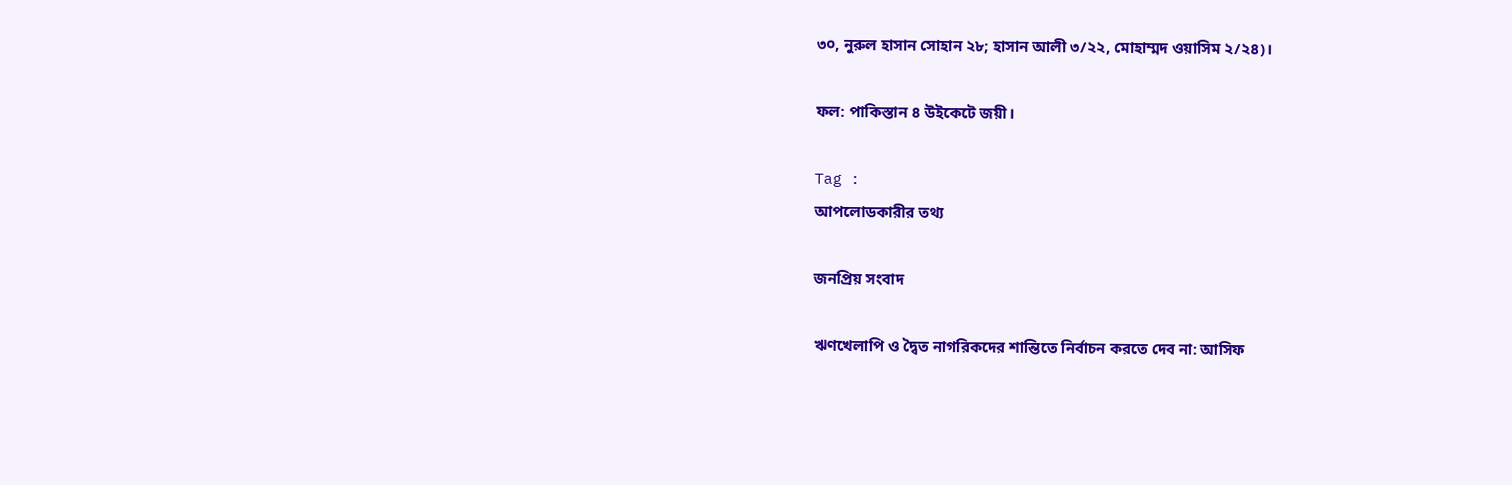৩০, নুরুল হাসান সোহান ২৮; হাসান আলী ৩/২২, মোহাম্মদ ওয়াসিম ২/২৪)।

ফল: পাকিস্তান ৪ উইকেটে জয়ী।

Tag :
আপলোডকারীর তথ্য

জনপ্রিয় সংবাদ

ঋণখেলাপি ও দ্বৈত নাগরিকদের শান্তিতে নির্বাচন করতে দেব না: আসিফ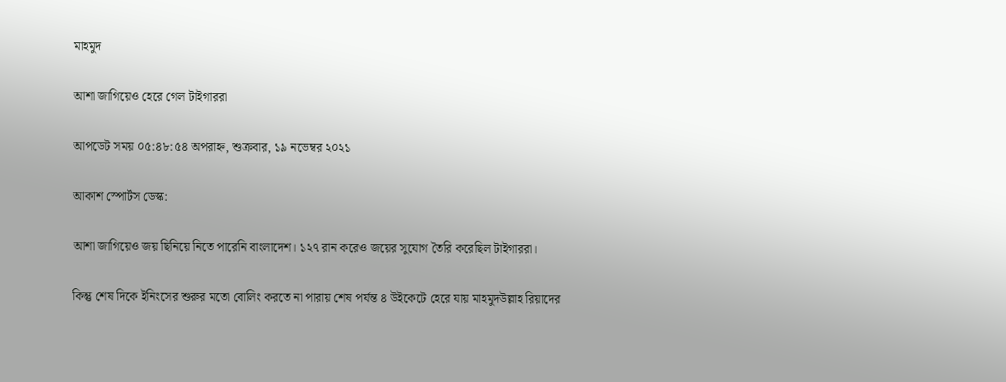মাহমুদ

আশা জাগিয়েও হেরে গেল টাইগাররা

আপডেট সময় ০৫:৪৮:৫৪ অপরাহ্ন, শুক্রবার, ১৯ নভেম্বর ২০২১

আকাশ স্পোর্টস ডেস্ক:

আশা জাগিয়েও জয় ছিনিয়ে নিতে পারেনি বাংলাদেশ। ১২৭ রান করেও জয়ের সুযোগ তৈরি করেছিল টাইগাররা।

কিন্তু শেষ দিকে ইনিংসের শুরুর মতো বোলিং করতে না পারায় শেষ পর্যন্ত ৪ উইকেটে হেরে যায় মাহমুদউল্লাহ রিয়াদের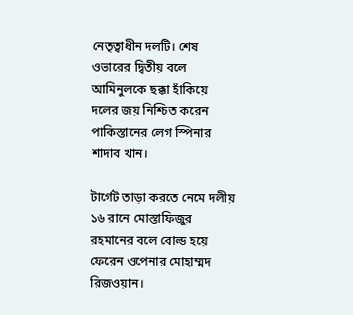নেতৃত্বাধীন দলটি। শেষ ওভারের দ্বিতীয় বলে আমিনুলকে ছক্কা হাঁকিয়ে দলের জয় নিশ্চিত করেন পাকিস্তানের লেগ স্পিনার শাদাব খান।

টার্গেট তাড়া করতে নেমে দলীয় ১৬ রানে মোস্তাফিজুর রহমানের বলে বোল্ড হয়ে ফেরেন ওপেনার মোহাম্মদ রিজওয়ান।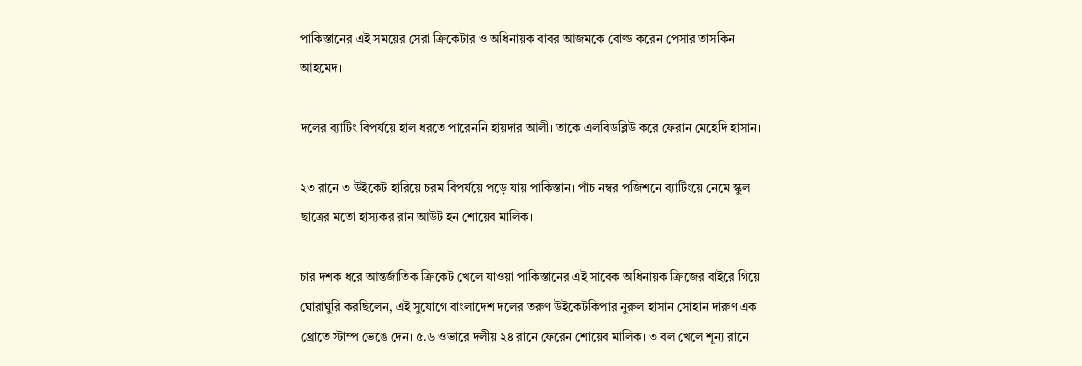পাকিস্তানের এই সময়ের সেরা ক্রিকেটার ও অধিনায়ক বাবর আজমকে বোল্ড করেন পেসার তাসকিন আহমেদ।

দলের ব্যাটিং বিপর্যয়ে হাল ধরতে পারেননি হায়দার আলী। তাকে এলবিডব্লিউ করে ফেরান মেহেদি হাসান।

২৩ রানে ৩ উইকেট হারিয়ে চরম বিপর্যয়ে পড়ে যায় পাকিস্তান। পাঁচ নম্বর পজিশনে ব্যাটিংয়ে নেমে স্কুল ছাত্রের মতো হাস্যকর রান আউট হন শোয়েব মালিক।

চার দশক ধরে আন্তর্জাতিক ক্রিকেট খেলে যাওয়া পাকিস্তানের এই সাবেক অধিনায়ক ক্রিজের বাইরে গিয়ে ঘোরাঘুরি করছিলেন, এই সুযোগে বাংলাদেশ দলের তরুণ উইকেটকিপার নুরুল হাসান সোহান দারুণ এক থ্রোতে স্টাম্প ভেঙে দেন। ৫.৬ ওভারে দলীয় ২৪ রানে ফেরেন শোয়েব মালিক। ৩ বল খেলে শূন্য রানে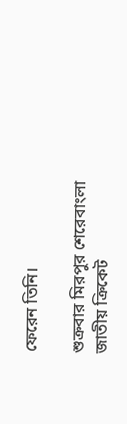ফেরেন তিনি।

শুক্রবার মিরপুর শেরেবাংলা জাতীয় ক্রিকেট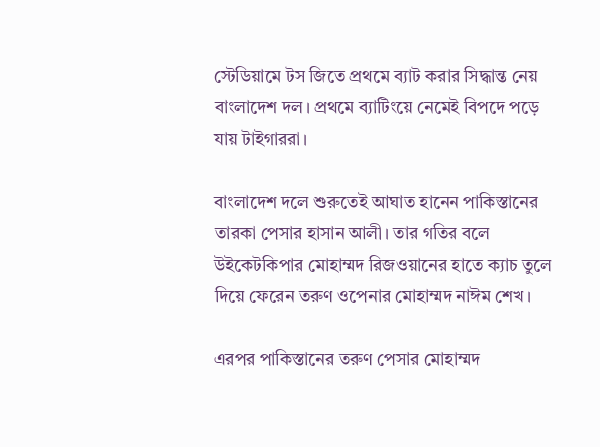স্টেডিয়ামে টস জিতে প্রথমে ব্যাট করার সিদ্ধান্ত নেয় বাংলাদেশ দল। প্রথমে ব্যাটিংয়ে নেমেই বিপদে পড়ে যায় টাইগাররা।

বাংলাদেশ দলে শুরুতেই আঘাত হানেন পাকিস্তানের তারকা পেসার হাসান আলী। তার গতির বলে উইকেটকিপার মোহাম্মদ রিজওয়ানের হাতে ক্যাচ তুলে দিয়ে ফেরেন তরুণ ওপেনার মোহাম্মদ নাঈম শেখ।

এরপর পাকিস্তানের তরুণ পেসার মোহাম্মদ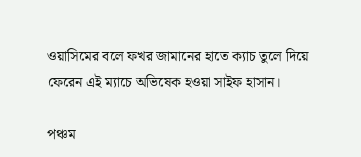ওয়াসিমের বলে ফখর জামানের হাতে ক্যাচ তুলে দিয়ে ফেরেন এই ম্যাচে অভিষেক হওয়া সাইফ হাসান।

পঞ্চম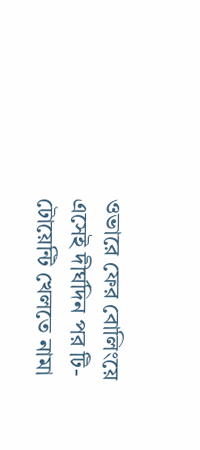ওভারে ফের বোলিংয়ে এসেই দীর্ঘদিন পর টি-টোয়েন্টি খেলতে নামা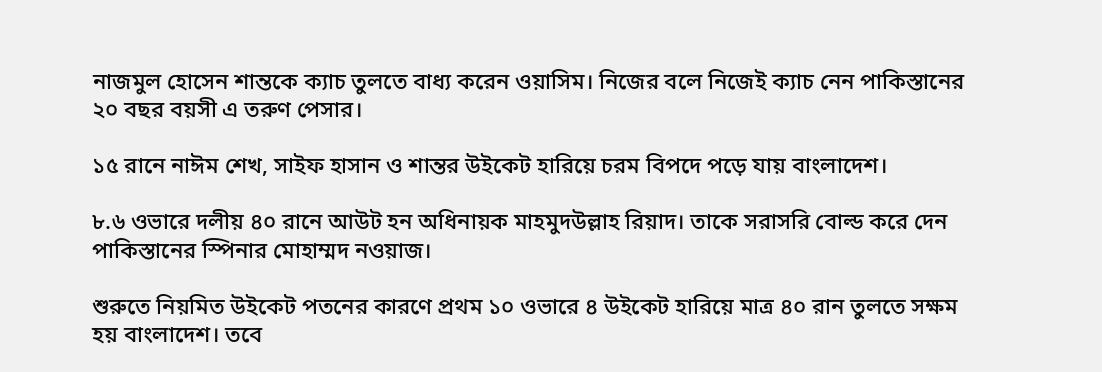নাজমুল হোসেন শান্তকে ক্যাচ তুলতে বাধ্য করেন ওয়াসিম। নিজের বলে নিজেই ক্যাচ নেন পাকিস্তানের ২০ বছর বয়সী এ তরুণ পেসার।

১৫ রানে নাঈম শেখ, সাইফ হাসান ও শান্তর উইকেট হারিয়ে চরম বিপদে পড়ে যায় বাংলাদেশ।

৮.৬ ওভারে দলীয় ৪০ রানে আউট হন অধিনায়ক মাহমুদউল্লাহ রিয়াদ। তাকে সরাসরি বোল্ড করে দেন পাকিস্তানের স্পিনার মোহাম্মদ নওয়াজ।

শুরুতে নিয়মিত উইকেট পতনের কারণে প্রথম ১০ ওভারে ৪ উইকেট হারিয়ে মাত্র ৪০ রান তুলতে সক্ষম হয় বাংলাদেশ। তবে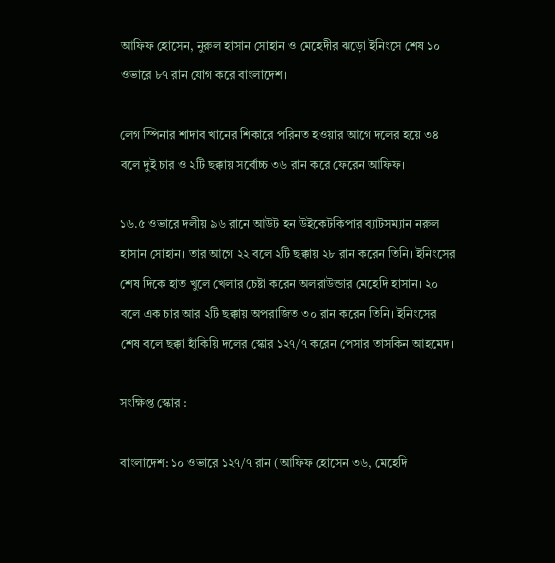আফিফ হোসেন, নুরুল হাসান সোহান ও মেহেদীর ঝড়ো ইনিংসে শেষ ১০ ওভারে ৮৭ রান যোগ করে বাংলাদেশ।

লেগ স্পিনার শাদাব খানের শিকারে পরিনত হওয়ার আগে দলের হয়ে ৩৪ বলে দুই চার ও ২টি ছক্কায় সর্বোচ্চ ৩৬ রান করে ফেরেন আফিফ।

১৬.৫ ওভারে দলীয় ৯৬ রানে আউট হন উইকেটকিপার ব্যাটসম্যান নরুল হাসান সোহান। তার আগে ২২ বলে ২টি ছক্কায় ২৮ রান করেন তিনি। ইনিংসের শেষ দিকে হাত খুলে খেলার চেষ্টা করেন অলরাউন্ডার মেহেদি হাসান। ২০ বলে এক চার আর ২টি ছক্কায় অপরাজিত ৩০ রান করেন তিনি। ইনিংসের শেষ বলে ছক্কা হাঁকিয়ি দলের স্কোর ১২৭/৭ করেন পেসার তাসকিন আহমেদ।

সংক্ষিপ্ত স্কোর :

বাংলাদেশ: ১০ ওভারে ১২৭/৭ রান (আফিফ হোসেন ৩৬, মেহেদি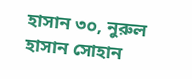হাসান ৩০, নুরুল হাসান সোহান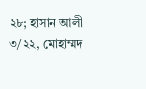২৮; হাসান আলী ৩/২২, মোহাম্মদ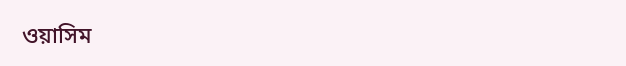ওয়াসিম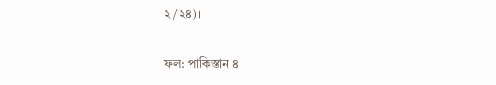২/২৪)।

ফল: পাকিস্তান ৪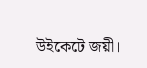উইকেটে জয়ী।